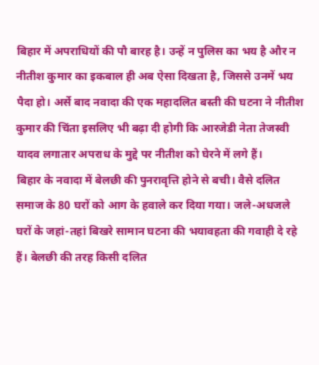बिहार में अपराधियों की पौ बारह है। उन्हें न पुलिस का भय है और न नीतीश कुमार का इकबाल ही अब ऐसा दिखता है, जिससे उनमें भय पैदा हो। अर्से बाद नवादा की एक महादलित बस्ती की घटना ने नीतीश कुमार की चिंता इसलिए भी बढ़ा दी होगी कि आरजेडी नेता तेजस्वी यादव लगातार अपराध के मुद्दे पर नीतीश को घेरने में लगे हैं।
बिहार के नवादा में बेलछी की पुनरावृत्ति होने से बची। वैसे दलित समाज के 80 घरों को आग के हवाले कर दिया गया। जले-अधजले घरों के जहां-तहां बिखरे सामान घटना की भयावहता की गवाही दे रहे हैं। बेलछी की तरह किसी दलित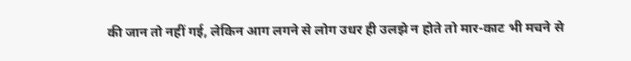की जान तो नहीं गई, लेकिन आग लगने से लोग उधर ही उलझे न होते तो मार-काट भी मचने से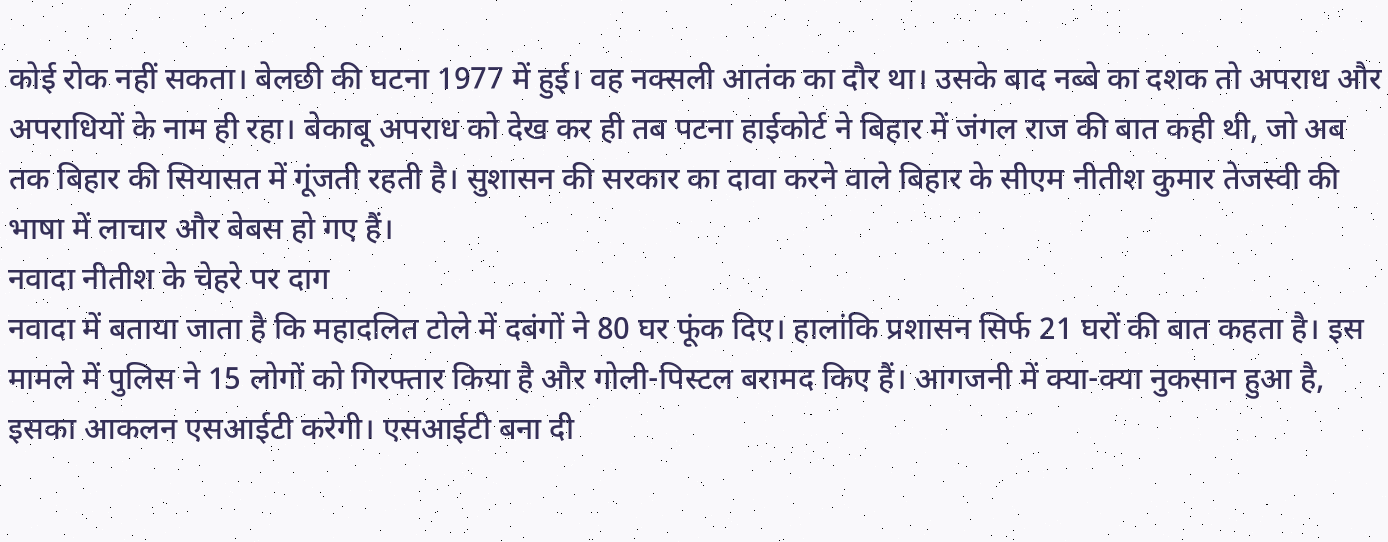कोई रोक नहीं सकता। बेलछी की घटना 1977 में हुई। वह नक्सली आतंक का दौर था। उसके बाद नब्बे का दशक तो अपराध और अपराधियों के नाम ही रहा। बेकाबू अपराध को देख कर ही तब पटना हाईकोर्ट ने बिहार में जंगल राज की बात कही थी, जो अब तक बिहार की सियासत में गूंजती रहती है। सुशासन की सरकार का दावा करने वाले बिहार के सीएम नीतीश कुमार तेजस्वी की भाषा में लाचार और बेबस हो गए हैं।
नवादा नीतीश के चेहरे पर दाग
नवादा में बताया जाता है कि महादलित टोले में दबंगों ने 80 घर फूंक दिए। हालांकि प्रशासन सिर्फ 21 घरों की बात कहता है। इस मामले में पुलिस ने 15 लोगों को गिरफ्तार किया है और गोली-पिस्टल बरामद किए हैं। आगजनी में क्या-क्या नुकसान हुआ है, इसका आकलन एसआईटी करेगी। एसआईटी बना दी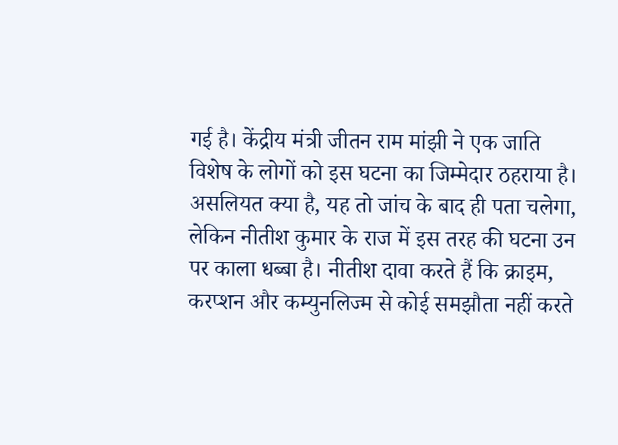गई है। केंद्रीय मंत्री जीतन राम मांझी ने एक जाति विशेष के लोगों को इस घटना का जिम्मेदार ठहराया है। असलियत क्या है, यह तो जांच के बाद ही पता चलेगा, लेकिन नीतीश कुमार के राज में इस तरह की घटना उन पर काला धब्बा है। नीतीश दावा करते हैं कि क्राइम, करप्शन और कम्युनलिज्म से कोई समझौता नहीं करते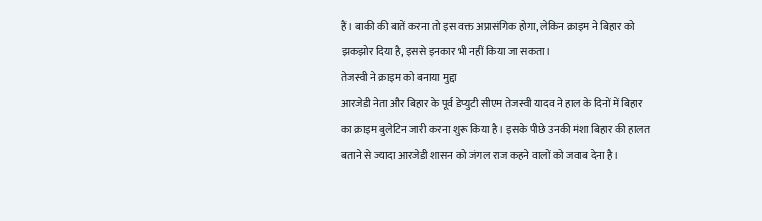हैं। बाकी की बातें करना तो इस वक्त अप्रासंगिक होगा, लेकिन क्राइम ने बिहार को झकझोर दिया है, इससे इनकार भी नहीं किया जा सकता।
तेजस्वी ने क्राइम को बनाया मुद्दा
आरजेडी नेता और बिहार के पूर्व डेप्युटी सीएम तेजस्वी यादव ने हाल के दिनों में बिहार का क्राइम बुलेटिन जारी करना शुरू किया है। इसके पीछे उनकी मंशा बिहार की हालत बताने से ज्यादा आरजेडी शासन को जंगल राज कहने वालों को जवाब देना है।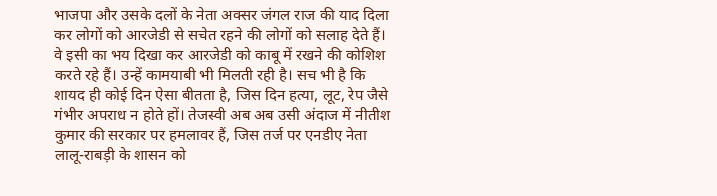भाजपा और उसके दलों के नेता अक्सर जंगल राज की याद दिला कर लोगों को आरजेडी से सचेत रहने की लोगों को सलाह देते हैं। वे इसी का भय दिखा कर आरजेडी को काबू में रखने की कोशिश करते रहे हैं। उन्हें कामयाबी भी मिलती रही है। सच भी है कि शायद ही कोई दिन ऐसा बीतता है, जिस दिन हत्या, लूट, रेप जैसे गंभीर अपराध न होते हों। तेजस्वी अब अब उसी अंदाज में नीतीश कुमार की सरकार पर हमलावर हैं, जिस तर्ज पर एनडीए नेता लालू-राबड़ी के शासन को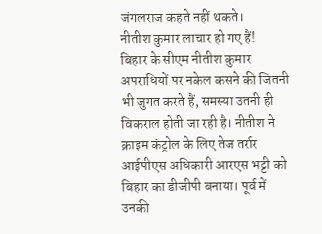जंगलराज कहते नहीं थकते।
नीतीश कुमार लाचार हो गए हैं!
बिहार के सीएम नीतीश कुमार अपराधियों पर नकेल कसने की जितनी भी जुगत करते हैं, समस्या उतनी ही विकराल होती जा रही है। नीतीश ने क्राइम कंट्रोल के लिए तेज तर्रार आईपीएस अधिकारी आरएस भट्टी को बिहार का डीजीपी बनाया। पूर्व में उनकी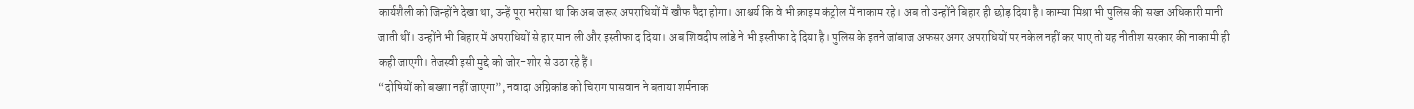कार्यशैली को जिन्होंने देखा था, उन्हें पूरा भरोसा था कि अब जरूर अपराधियों में खौफ पैदा होगा। आश्चर्य कि वे भी क्राइम कंट्रोल में नाकाम रहे। अब तो उन्होंने बिहार ही छोड़ दिया है। काम्या मिश्रा भी पुलिस की सख्त अधिकारी मानी जाती थीं। उन्होंने भी बिहार में अपराधियों से हार मान ली और इस्तीफा द दिया। अब शिवदीप लांडे ने भी इस्तीफा दे दिया है। पुलिस के इतने जांबाज अफसर अगर अपराधियों पर नकेल नहीं कर पाए तो यह नीतीश सरकार की नाकामी ही कही जाएगी। तेजस्वी इसी मुद्दे को जोर-शोर से उठा रहे हैं।
“दोषियों को बख्शा नहीं जाएगा”, नवादा अग्निकांड को चिराग पासवान ने बताया शर्मनाक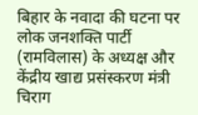बिहार के नवादा की घटना पर लोक जनशक्ति पार्टी (रामविलास) के अध्यक्ष और केंद्रीय खाद्य प्रसंस्करण मंत्री चिराग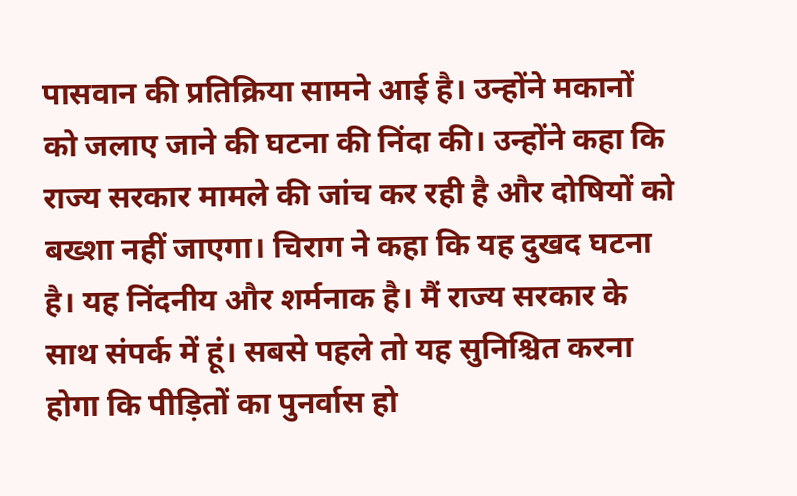पासवान की प्रतिक्रिया सामने आई है। उन्होंने मकानों को जलाए जाने की घटना की निंदा की। उन्होंने कहा कि राज्य सरकार मामले की जांच कर रही है और दोषियों को बख्शा नहीं जाएगा। चिराग ने कहा कि यह दुखद घटना है। यह निंदनीय और शर्मनाक है। मैं राज्य सरकार के साथ संपर्क में हूं। सबसे पहले तो यह सुनिश्चित करना होगा कि पीड़ितों का पुनर्वास हो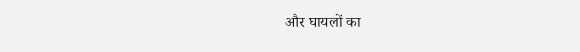और घायलों का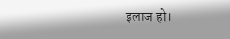इलाज हो।